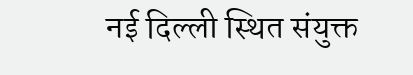नई दिल्ली स्थित संयुक्त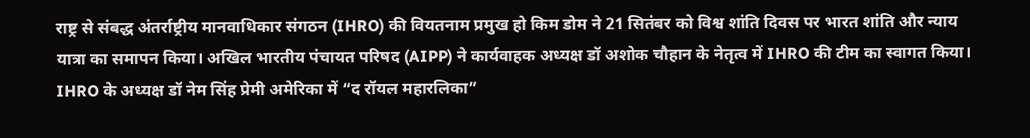राष्ट्र से संबद्ध अंतर्राष्ट्रीय मानवाधिकार संगठन (IHRO) की वियतनाम प्रमुख हो किम डोम ने 21 सितंबर को विश्व शांति दिवस पर भारत शांति और न्याय यात्रा का समापन किया। अखिल भारतीय पंचायत परिषद (AIPP) ने कार्यवाहक अध्यक्ष डॉ अशोक चौहान के नेतृत्व में IHRO की टीम का स्वागत किया। IHRO के अध्यक्ष डॉ नेम सिंह प्रेमी अमेरिका में “द रॉयल महारलिका”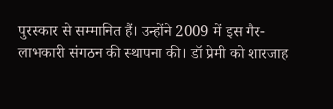पुरस्कार से सम्मानित हैं। उन्होंने 2009 में इस गैर-लाभकारी संगठन की स्थापना की। डॉ प्रेमी को शारजाह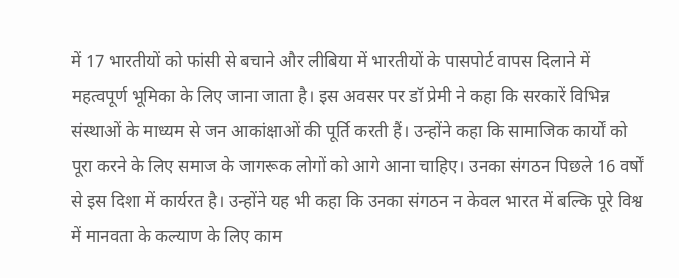में 17 भारतीयों को फांसी से बचाने और लीबिया में भारतीयों के पासपोर्ट वापस दिलाने में महत्वपूर्ण भूमिका के लिए जाना जाता है। इस अवसर पर डॉ प्रेमी ने कहा कि सरकारें विभिन्न संस्थाओं के माध्यम से जन आकांक्षाओं की पूर्ति करती हैं। उन्होंने कहा कि सामाजिक कार्यों को पूरा करने के लिए समाज के जागरूक लोगों को आगे आना चाहिए। उनका संगठन पिछले 16 वर्षों से इस दिशा में कार्यरत है। उन्होंने यह भी कहा कि उनका संगठन न केवल भारत में बल्कि पूरे विश्व में मानवता के कल्याण के लिए काम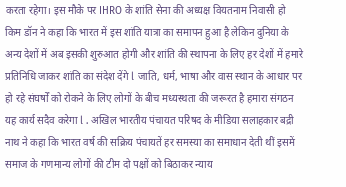करता रहेगा। इस मौके पर IHRO के शांति सेना की अध्यक्ष वियतनाम निवासी हो किम डॉन ने कहा कि भारत में इस शांति यात्रा का समापन हुआ है लेकिन दुनिया के अन्य देशों में अब इसकी शुरुआत होगी और शांति की स्थापना के लिए हर देशों में हमारे प्रतिनिधि जाकर शांति का संदेश देंगे l जाति, धर्म, भाषा और वास स्थान के आधार पर हो रहे संघर्षों को रोकने के लिए लोगों के बीच मध्यस्थता की जरूरत है हमारा संगठन यह कार्य सदैव करेगा l . अखिल भारतीय पंचायत परिषद के मीडिया सलाहकार बद्री नाथ ने कहा कि भारत वर्ष की सक्रिय पंचायतें हर समस्या का समाधान देती थीं इसमें समाज के गणमान्य लोगों की टीम दो पक्षों को बिठाकर न्याय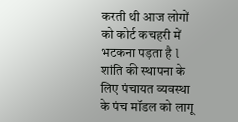करती थी आज लोगों को कोर्ट कचहरी में भटकना पड़ता है l शांति की स्थापना के लिए पंचायत व्यवस्था के पंच मॉडल को लागू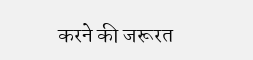करने की जरूरत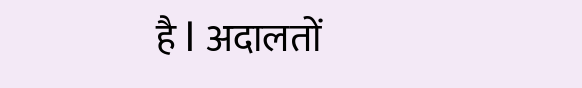है l अदालतों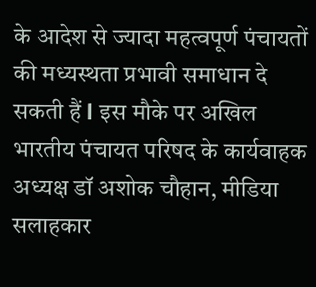के आदेश से ज्यादा महत्वपूर्ण पंचायतों की मध्यस्थता प्रभावी समाधान दे सकती हैं l इस मौके पर अखिल भारतीय पंचायत परिषद के कार्यवाहक अध्यक्ष डॉ अशोक चौहान, मीडिया सलाहकार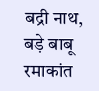बद्री नाथ, बड़े बाबू रमाकांत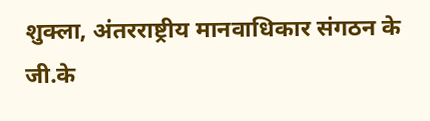शुक्ला, अंतरराष्ट्रीय मानवाधिकार संगठन के जी.के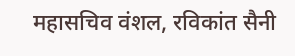महासचिव वंशल, रविकांत सैनी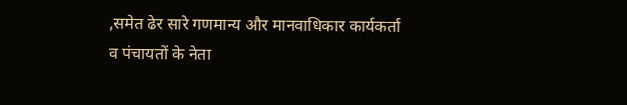,समेत ढेर सारे गणमान्य और मानवाधिकार कार्यकर्ता व पंचायतों के नेता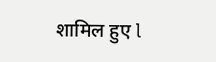शामिल हुए l